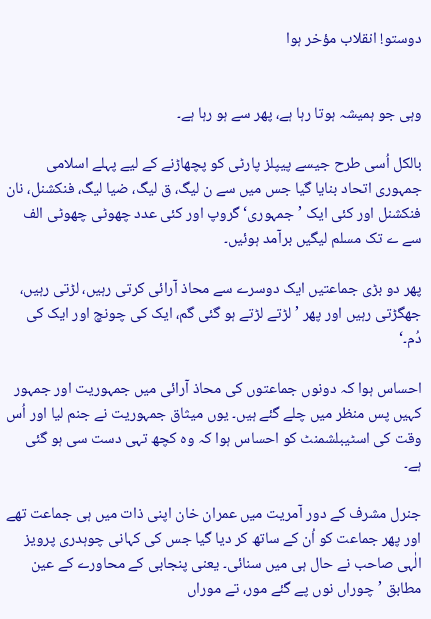دوستو! انقلاب مؤخر ہوا


وہی جو ہمیشہ ہوتا رہا ہے، پھر سے ہو رہا ہے۔

بالکل اُسی طرح جیسے پیپلز پارٹی کو پچھاڑنے کے لیے پہلے اسلامی جمہوری اتحاد بنایا گیا جس میں سے ن لیگ، ق لیگ، ضیا لیگ، فنکشنل، نان فنکشنل اور کئی ایک ’جمہوری‘ گروپ اور کئی عدد چھوٹی چھوٹی الف سے ے تک مسلم لیگیں برآمد ہوئیں۔

پھر دو بڑی جماعتیں ایک دوسرے سے محاذ آرائی کرتی رہیں، لڑتی رہیں، جھگڑتی رہیں اور پھر ’لڑتے لڑتے ہو گئی گم، ایک کی چونچ اور ایک کی دُم۔‘

احساس ہوا کہ دونوں جماعتوں کی محاذ آرائی میں جمہوریت اور جمہور کہیں پس منظر میں چلے گئے ہیں۔ یوں میثاق جمہوریت نے جنم لیا اور اُس وقت کی اسٹیبلشمنٹ کو احساس ہوا کہ وہ کچھ تہی دست سی ہو گئی ہے۔

جنرل مشرف کے دور آمریت میں عمران خان اپنی ذات میں ہی جماعت تھے اور پھر جماعت کو اُن کے ساتھ کر دیا گیا جس کی کہانی چوہدری پرویز الٰہی صاحب نے حال ہی میں سنائی۔ یعنی پنجابی کے محاورے کے عین مطابق ’چوراں نوں پے گئے مور، تے موراں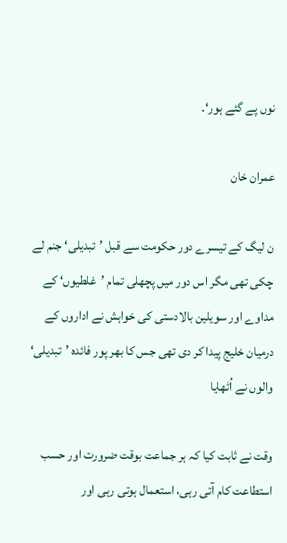نوں پے گئے ہور‘۔

عمران خان

ن لیگ کے تیسرے دور حکومت سے قبل ’تبدیلی‘ جنم لے چکی تھی مگر اس دور میں پچھلی تمام ’غلطیوں‘ کے مداوے اور سویلین بالادستی کی خواہش نے اداروں کے درمیان خلیج پیدا کر دی تھی جس کا بھر پور فائدہ ’تبدیلی‘ والوں نے اُٹھایا

وقت نے ثابت کیا کہ ہر جماعت بوقت ضرورت اور حسب استطاعت کام آتی رہی، استعمال ہوتی رہی اور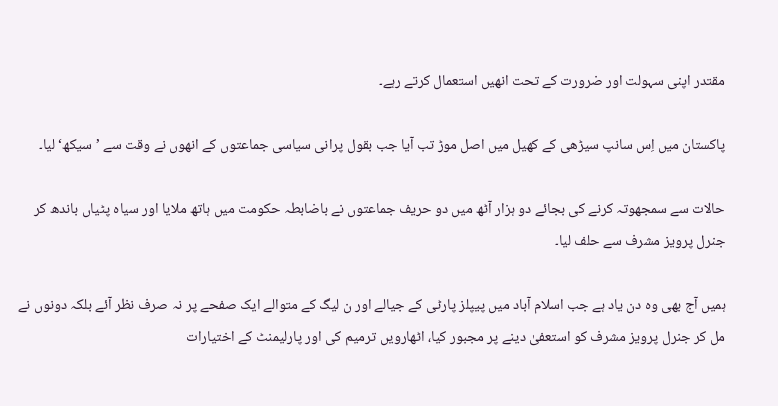مقتدر اپنی سہولت اور ضرورت کے تحت انھیں استعمال کرتے رہے۔

پاکستان میں اِس سانپ سیڑھی کے کھیل میں اصل موڑ تب آیا جب بقول پرانی سیاسی جماعتوں کے انھوں نے وقت سے ’سیکھ‘ لیا۔

حالات سے سمجھوتہ کرنے کی بجائے دو ہزار آٹھ میں دو حریف جماعتوں نے باضابطہ حکومت میں ہاتھ ملایا اور سیاہ پٹیاں باندھ کر جنرل پرویز مشرف سے حلف لیا۔

ہمیں آج بھی وہ دن یاد ہے جب اسلام آباد میں پیپلز پارٹی کے جیالے اور ن لیگ کے متوالے ایک صفحے پر نہ صرف نظر آئے بلکہ دونوں نے مل کر جنرل پرویز مشرف کو استعفیٰ دینے پر مجبور کیا، اٹھارویں ترمیم کی اور پارلیمنٹ کے اختیارات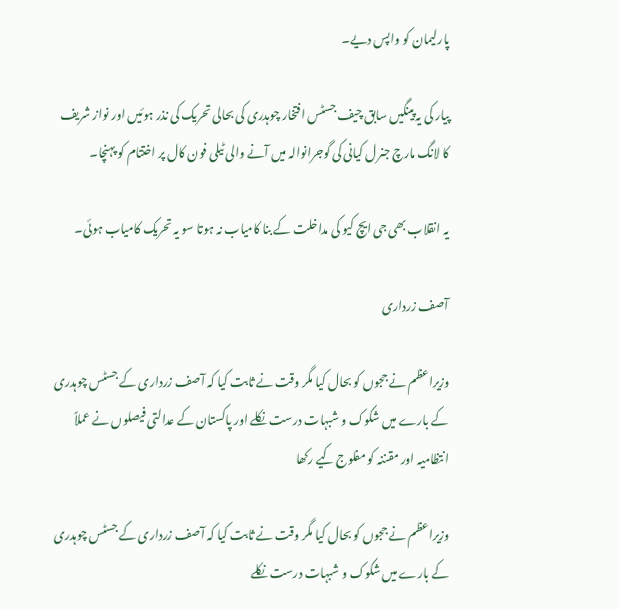پارلیمان کو واپس دیے۔

پیار کی یہ پینگیں سابق چیف جسٹس افتخار چوہدری کی بحالی تحریک کی نذر ہوئیں اور نواز شریف کا لانگ مارچ جنرل کیانی کی گوجرانوالہ میں آنے والی ٹیلی فون کال پر اختتام کو پہنچا۔

یہ انقلاب بھی جی ایچ کیو کی مداخلت کے بنا کامیاب نہ ہوتا سو یہ تحریک کامیاب ہوئی۔

آصف زرداری

وزیراعظم نے ججوں کو بحال کیا مگر وقت نے ثابت کیا کہ آصف زرداری کے جسٹس چوہدری کے بارے میں شکوک و شبہات درست نکلے اور پاکستان کے عدالتی فیصلوں نے عملاً انتظامیہ اور مقننہ کو مفلوج کیے رکھا

وزیراعظم نے ججوں کو بحال کیا مگر وقت نے ثابت کیا کہ آصف زرداری کے جسٹس چوہدری کے بارے میں شکوک و شبہات درست نکلے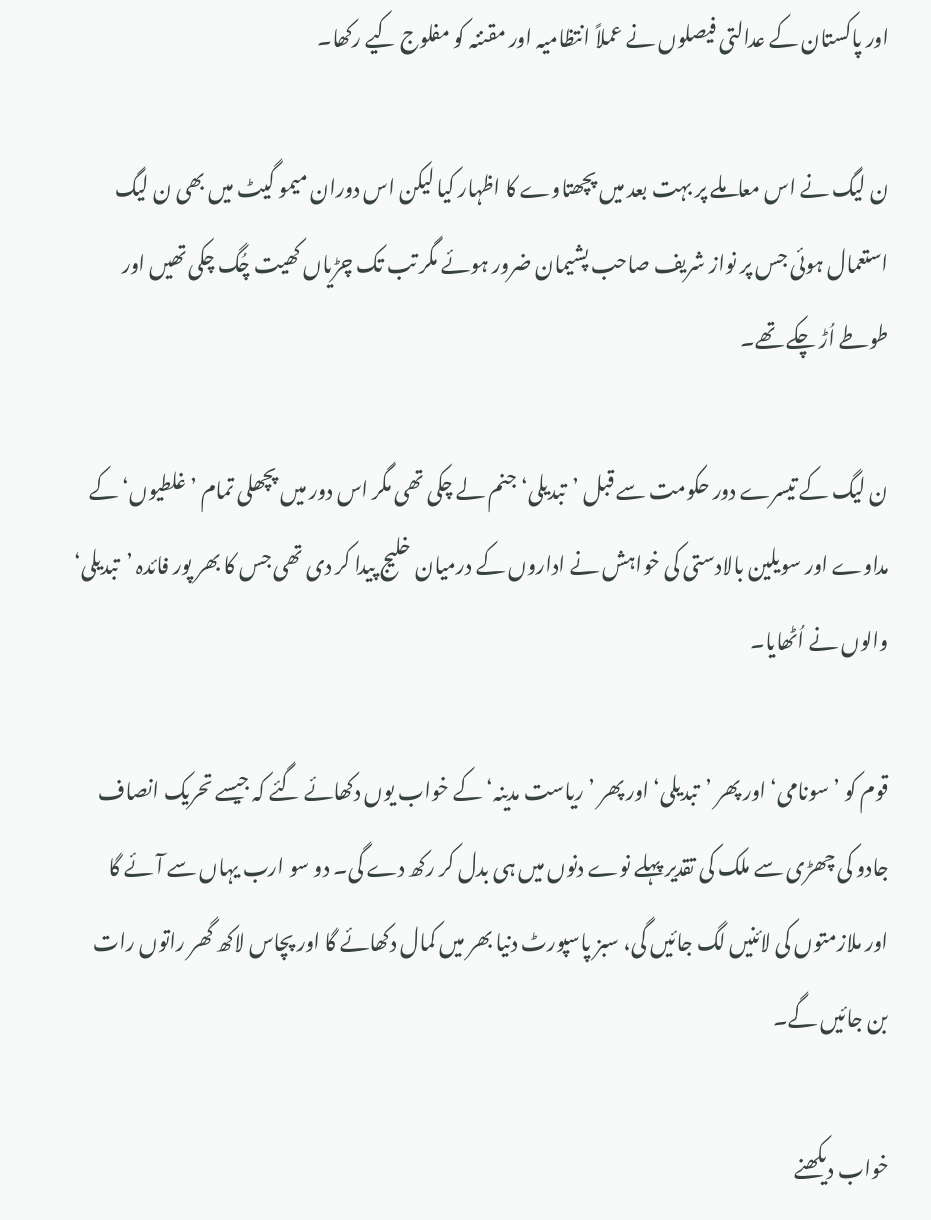اور پاکستان کے عدالتی فیصلوں نے عملاً انتظامیہ اور مقننہ کو مفلوج کیے رکھا۔

ن لیگ نے اس معاملے پر بہت بعد میں پچھتاوے کا اظہار کیا لیکن اس دوران میمو گیٹ میں بھی ن لیگ استعمال ہوئی جس پر نواز شریف صاحب پشیمان ضرور ہوئے مگر تب تک چڑیاں کھیت چُگ چکی تھیں اور طوطے اُڑ چکے تھے۔

ن لیگ کے تیسرے دور حکومت سے قبل ’تبدیلی‘ جنم لے چکی تھی مگر اس دور میں پچھلی تمام ’غلطیوں‘ کے مداوے اور سویلین بالادستی کی خواہش نے اداروں کے درمیان خلیج پیدا کر دی تھی جس کا بھر پور فائدہ ’تبدیلی‘ والوں نے اُٹھایا۔

قوم کو ’سونامی‘ اور پھر ’تبدیلی‘ اور پھر ’ریاست مدینہ‘ کے خواب یوں دکھائے گئے کہ جیسے تحریک انصاف جادو کی چھڑی سے ملک کی تقدیر پہلے نوے دنوں میں ہی بدل کر رکھ دے گی۔ دو سو ارب یہاں سے آئے گا اور ملازمتوں کی لائنیں لگ جائیں گی، سبز پاسپورٹ دنیا بھر میں کمال دکھائے گا اور پچاس لاکھ گھر راتوں رات بن جائیں گے۔

خواب دیکھنے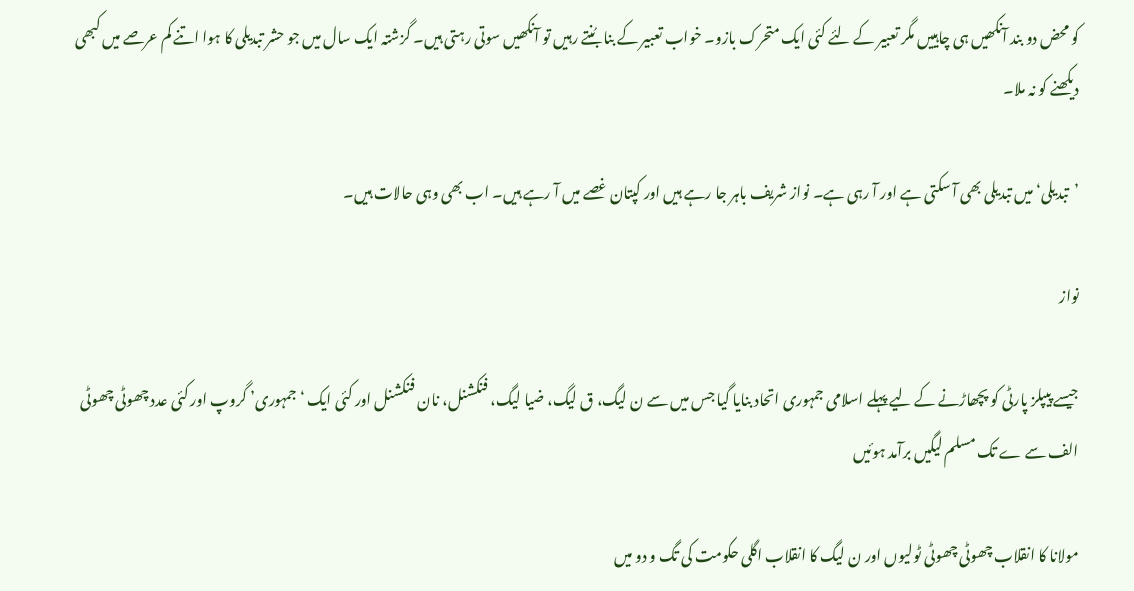کو محض دو بند آنکھیں ہی چاہییں مگر تعبیر کے لئے کئی ایک متحرک بازو۔ خواب تعبیر کے بنا بُنتے رہیں تو آنکھیں سوتی رہتی ہیں۔ گزشتہ ایک سال میں جو حشر تبدیلی کا ہوا اتنے کم عرصے میں کبھی دیکھنے کو نہ ملا۔

’تبدیلی‘ میں تبدیلی بھی آ سکتی ہے اور آ رہی ہے۔ نواز شریف باہر جا رہے ہیں اور کپتان غصے میں آ رہے ہیں۔ اب بھی وہی حالات ہیں۔

نواز

جیسے پیپلز پارٹی کو پچھاڑنے کے لیے پہلے اسلامی جمہوری اتحاد بنایا گیا جس میں سے ن لیگ، ق لیگ، ضیا لیگ، فنکشنل، نان فنکشنل اور کئی ایک ‘جمہوری’ گروپ اور کئی عدد چھوٹی چھوٹی الف سے ے تک مسلم لیگیں برآمد ہوئیں

مولانا کا انقلاب چھوٹی چھوٹی ٹولیوں اور ن لیگ کا انقلاب اگلی حکومت کی تگ و دو میں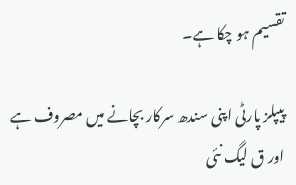تقسیم ہو چکا ہے۔

پیپلز پارٹی اپنی سندھ سرکار بچانے میں مصروف ہے اور ق لیگ نئی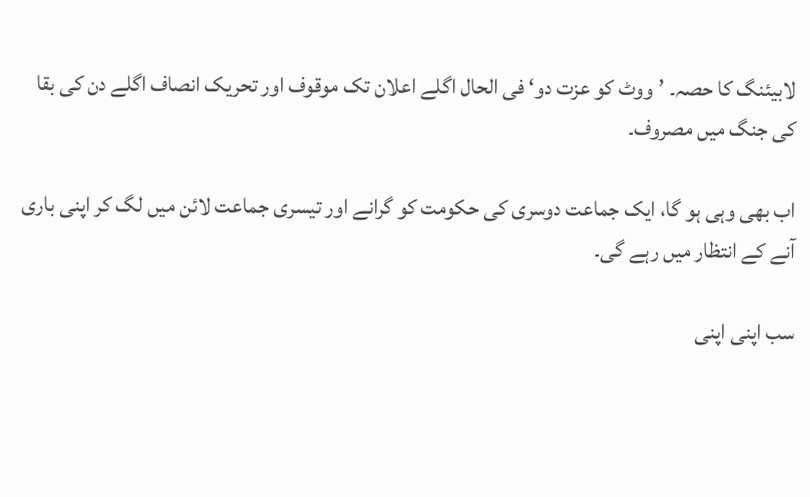لابیئنگ کا حصہ۔ ’ووٹ کو عزت دو‘ فی الحال اگلے اعلان تک موقوف اور تحریک انصاف اگلے دن کی بقا کی جنگ میں مصروف۔

اب بھی وہی ہو گا، ایک جماعت دوسری کی حکومت کو گرانے اور تیسری جماعت لائن میں لگ کر اپنی باری آنے کے انتظار میں رہے گی۔

سب اپنی اپنی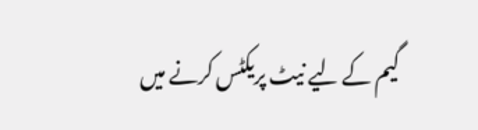گیم کے لیے نیٹ پریکٹس کرنے میں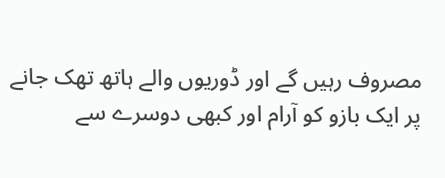مصروف رہیں گے اور ڈوریوں والے ہاتھ تھک جانے پر ایک بازو کو آرام اور کبھی دوسرے سے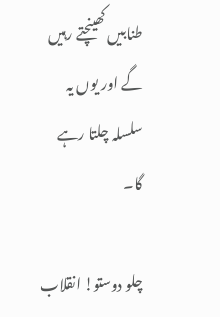طنابیں کھینچتے رہیں گے اور یوں یہ سلسلہ چلتا رہے گا۔

چلو دوستو! انقلاب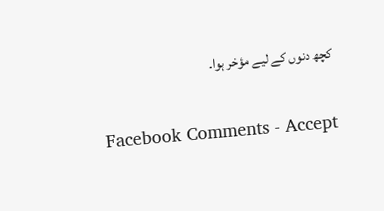کچھ دنوں کے لیے مؤخر ہوا۔


Facebook Comments - Accept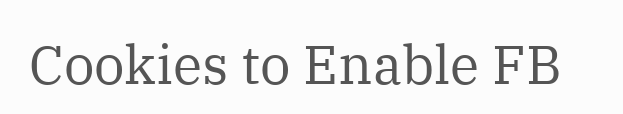Cookies to Enable FB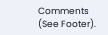Comments (See Footer).